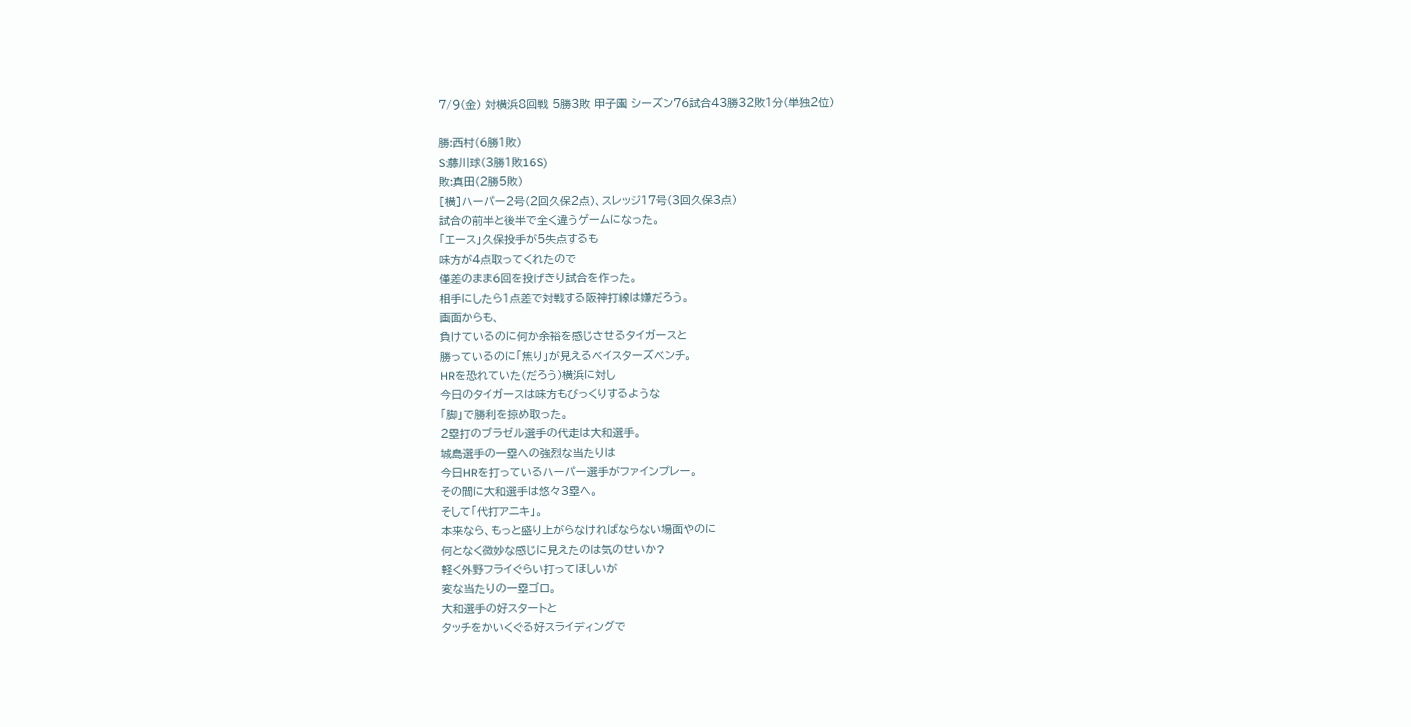7/9(金) 対横浜8回戦 5勝3敗 甲子園 シーズン76試合43勝32敗1分(単独2位)

勝:西村(6勝1敗)
S:藤川球(3勝1敗16S)
敗:真田(2勝5敗)
[横]ハーパー2号(2回久保2点)、スレッジ17号(3回久保3点)
試合の前半と後半で全く違うゲームになった。
「エース」久保投手が5失点するも
味方が4点取ってくれたので
僅差のまま6回を投げきり試合を作った。
相手にしたら1点差で対戦する阪神打線は嫌だろう。
画面からも、
負けているのに何か余裕を感じさせるタイガースと
勝っているのに「焦り」が見えるベイスターズベンチ。
HRを恐れていた(だろう)横浜に対し
今日のタイガースは味方もびっくりするような
「脚」で勝利を掠め取った。
2塁打のブラゼル選手の代走は大和選手。
城島選手の一塁への強烈な当たりは
今日HRを打っているハーパー選手がファインプレー。
その間に大和選手は悠々3塁へ。
そして「代打アニキ」。
本来なら、もっと盛り上がらなければならない場面やのに
何となく微妙な感じに見えたのは気のせいか?
軽く外野フライぐらい打ってほしいが
変な当たりの一塁ゴロ。
大和選手の好スタートと
タッチをかいくぐる好スライディングで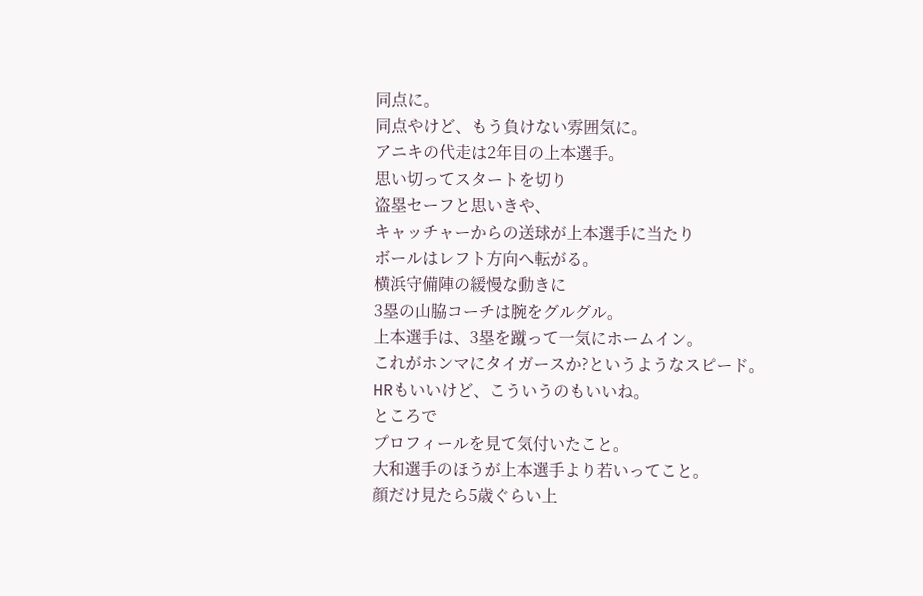同点に。
同点やけど、もう負けない雰囲気に。
アニキの代走は2年目の上本選手。
思い切ってスタートを切り
盗塁セーフと思いきや、
キャッチャーからの送球が上本選手に当たり
ボールはレフト方向へ転がる。
横浜守備陣の緩慢な動きに
3塁の山脇コーチは腕をグルグル。
上本選手は、3塁を蹴って一気にホームイン。
これがホンマにタイガースか?というようなスピード。
HRもいいけど、こういうのもいいね。
ところで
プロフィールを見て気付いたこと。
大和選手のほうが上本選手より若いってこと。
顔だけ見たら5歳ぐらい上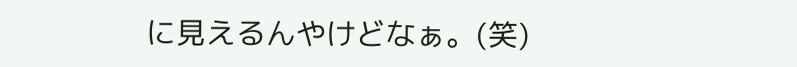に見えるんやけどなぁ。(笑)